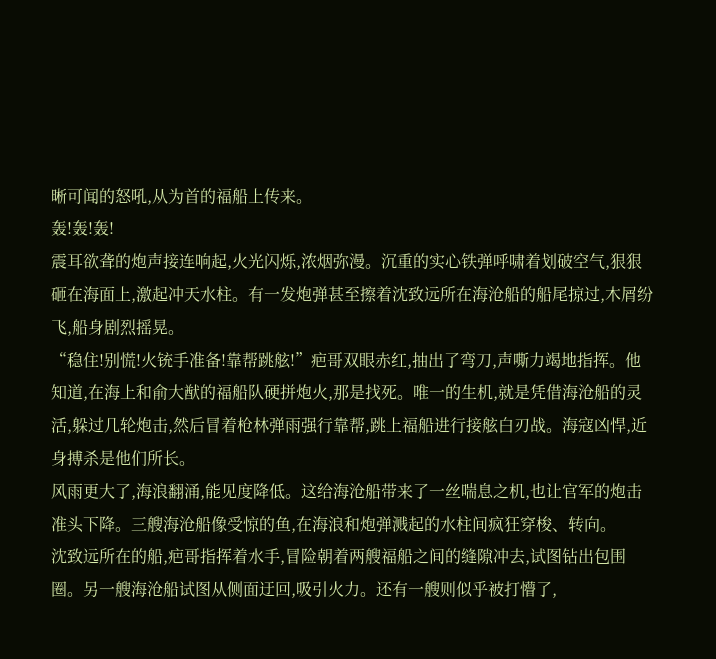晰可闻的怒吼,从为首的福船上传来。
轰!轰!轰!
震耳欲聋的炮声接连响起,火光闪烁,浓烟弥漫。沉重的实心铁弹呼啸着划破空气,狠狠砸在海面上,激起冲天水柱。有一发炮弹甚至擦着沈致远所在海沧船的船尾掠过,木屑纷飞,船身剧烈摇晃。
“稳住!别慌!火铳手准备!靠帮跳舷!”疤哥双眼赤红,抽出了弯刀,声嘶力竭地指挥。他知道,在海上和俞大猷的福船队硬拼炮火,那是找死。唯一的生机,就是凭借海沧船的灵活,躲过几轮炮击,然后冒着枪林弹雨强行靠帮,跳上福船进行接舷白刃战。海寇凶悍,近身搏杀是他们所长。
风雨更大了,海浪翻涌,能见度降低。这给海沧船带来了一丝喘息之机,也让官军的炮击准头下降。三艘海沧船像受惊的鱼,在海浪和炮弹溅起的水柱间疯狂穿梭、转向。
沈致远所在的船,疤哥指挥着水手,冒险朝着两艘福船之间的缝隙冲去,试图钻出包围圈。另一艘海沧船试图从侧面迂回,吸引火力。还有一艘则似乎被打懵了,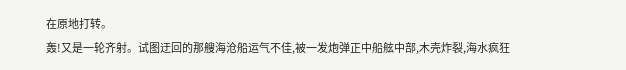在原地打转。
轰!又是一轮齐射。试图迂回的那艘海沧船运气不佳,被一发炮弹正中船舷中部,木壳炸裂,海水疯狂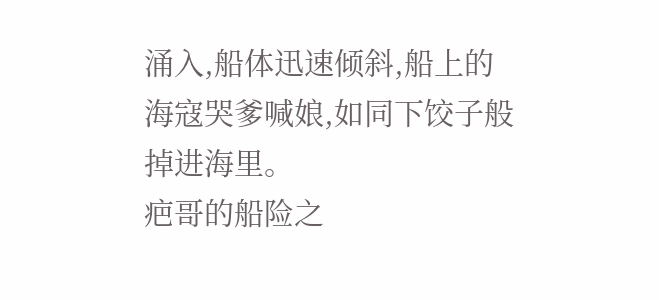涌入,船体迅速倾斜,船上的海寇哭爹喊娘,如同下饺子般掉进海里。
疤哥的船险之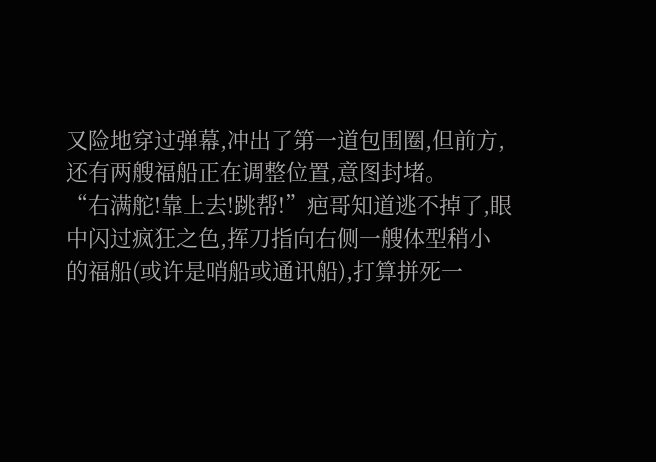又险地穿过弹幕,冲出了第一道包围圈,但前方,还有两艘福船正在调整位置,意图封堵。
“右满舵!靠上去!跳帮!”疤哥知道逃不掉了,眼中闪过疯狂之色,挥刀指向右侧一艘体型稍小的福船(或许是哨船或通讯船),打算拼死一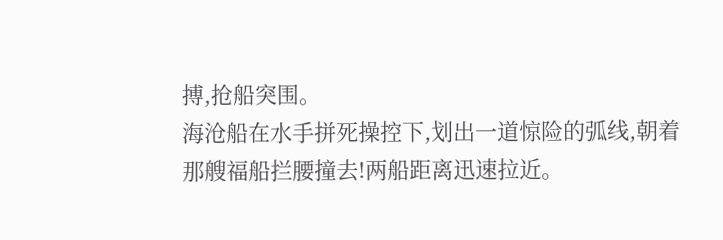搏,抢船突围。
海沧船在水手拼死操控下,划出一道惊险的弧线,朝着那艘福船拦腰撞去!两船距离迅速拉近。